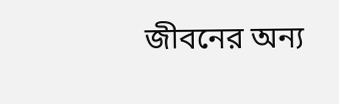জীবনের অন্য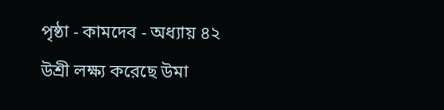পৃষ্ঠা - কামদেব - অধ্যায় ৪২
উশ্রী লক্ষ্য করেছে উমা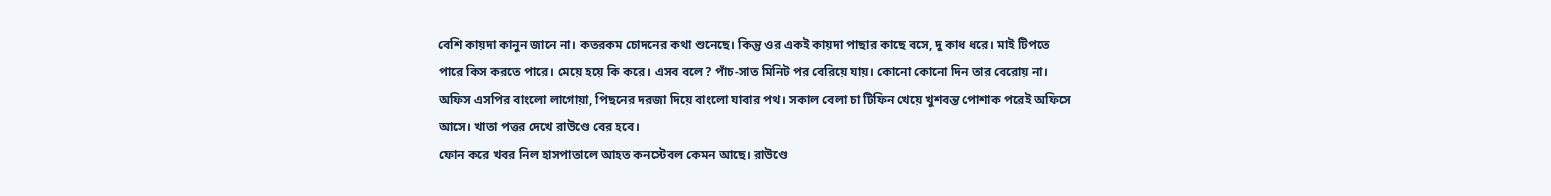বেশি কায়দা কানুন জানে না। কতরকম চোদনের কথা শুনেছে। কিন্তু ওর একই কায়দা পাছার কাছে বসে, দু কাধ ধরে। মাই টিপতে পারে কিস করতে পারে। মেয়ে হয়ে কি করে। এসব বলে? পাঁচ-সাত মিনিট পর বেরিয়ে যায়। কোনো কোনো দিন তার বেরোয় না।
অফিস এসপির বাংলো লাগোয়া, পিছনের দরজা দিয়ে বাংলো যাবার পথ। সকাল বেলা চা টিফিন খেয়ে খুশবন্ত পোশাক পরেই অফিসে আসে। খাতা পত্তর দেখে রাউণ্ডে বের হবে।
ফোন করে খবর নিল হাসপাতালে আহত কনস্টেবল কেমন আছে। রাউণ্ডে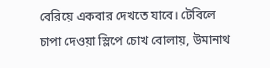বেরিয়ে একবার দেখতে যাবে। টেবিলে চাপা দেওয়া স্লিপে চোখ বোলায়, উমানাথ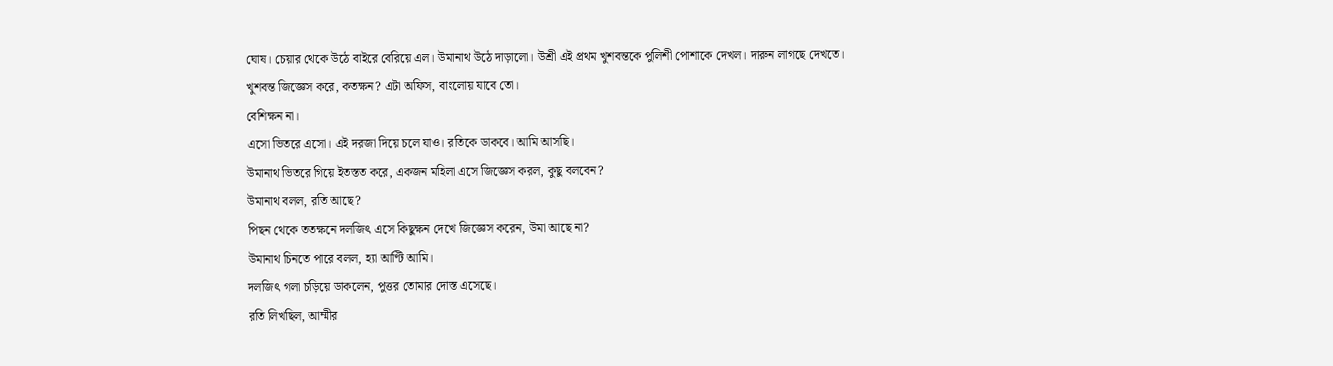ঘোষ। চেয়ার থেকে উঠে বাইরে বেরিয়ে এল। উমানাথ উঠে দাড়ালো। উশ্রী এই প্রথম খুশবন্তকে পুলিশী পোশাকে দেখল। দারুন লাগছে দেখতে। খুশবন্ত জিজ্ঞেস করে, কতক্ষন? এটা অফিস, বাংলোয় যাবে তো।
বেশিক্ষন না।
এসো ভিতরে এসো। এই দরজা দিয়ে চলে যাও। রতিকে ডাকবে। আমি আসছি।
উমানাথ ভিতরে গিয়ে ইতস্তত করে, একজন মহিলা এসে জিজ্ঞেস করল, কুছু বলবেন?
উমানাথ বলল, রতি আছে?
পিছন থেকে ততক্ষনে দলজিৎ এসে কিছুক্ষন দেখে জিজ্ঞেস করেন, উমা আছে না?
উমানাথ চিনতে পারে বলল, হ্যা আণ্টি আমি।
দলজিৎ গলা চড়িয়ে ডাকলেন, পুত্তর তোমার দোস্ত এসেছে।
রতি লিখছিল, আম্মীর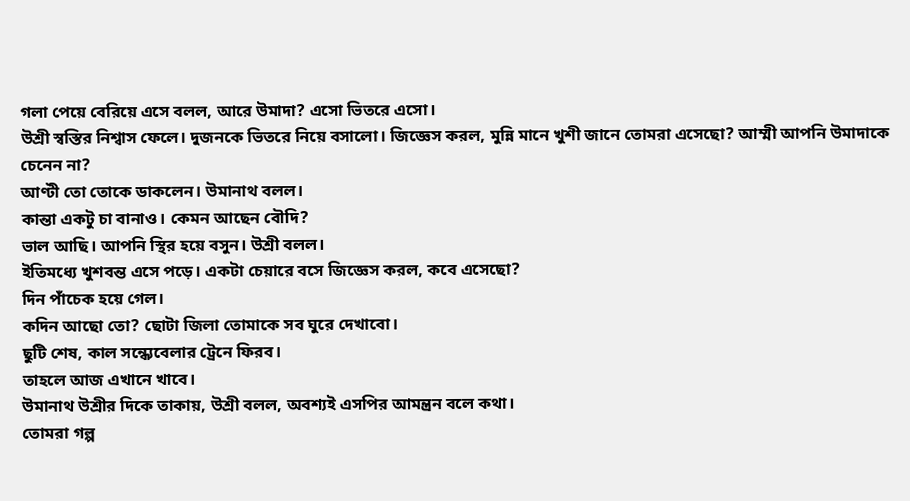গলা পেয়ে বেরিয়ে এসে বলল, আরে উমাদা? এসো ভিতরে এসো।
উশ্রী স্বস্তির নিশ্বাস ফেলে। দুজনকে ভিতরে নিয়ে বসালো। জিজ্ঞেস করল, মুন্নি মানে খুশী জানে তোমরা এসেছো? আম্মী আপনি উমাদাকে চেনেন না?
আণ্টী তো তোকে ডাকলেন। উমানাথ বলল।
কান্তা একটু চা বানাও। কেমন আছেন বৌদি?
ভাল আছি। আপনি স্থির হয়ে বসুন। উশ্রী বলল।
ইতিমধ্যে খুশবন্ত এসে পড়ে। একটা চেয়ারে বসে জিজ্ঞেস করল, কবে এসেছো?
দিন পাঁচেক হয়ে গেল।
কদিন আছো তো? ছোটা জিলা তোমাকে সব ঘুরে দেখাবো।
ছুটি শেষ, কাল সন্ধ্যেবেলার ট্রেনে ফিরব।
তাহলে আজ এখানে খাবে।
উমানাথ উশ্রীর দিকে তাকায়, উশ্রী বলল, অবশ্যই এসপির আমন্ত্রন বলে কথা।
তোমরা গল্প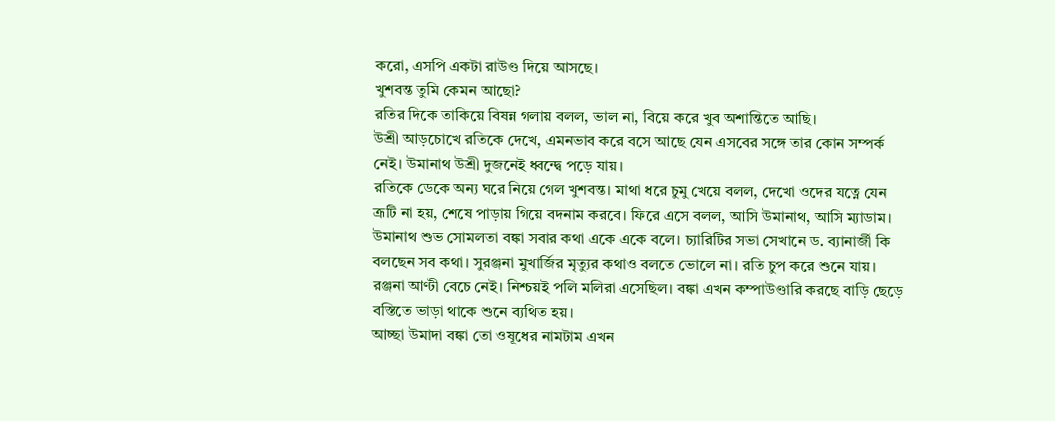করো, এসপি একটা রাউণ্ড দিয়ে আসছে।
খুশবন্ত তুমি কেমন আছো?
রতির দিকে তাকিয়ে বিষন্ন গলায় বলল, ভাল না, বিয়ে করে খুব অশান্তিতে আছি।
উশ্রী আড়চোখে রতিকে দেখে, এমনভাব করে বসে আছে যেন এসবের সঙ্গে তার কোন সম্পর্ক নেই। উমানাথ উশ্রী দুজনেই ধ্বন্দ্বে পড়ে যায়।
রতিকে ডেকে অন্য ঘরে নিয়ে গেল খুশবন্ত। মাথা ধরে চুমু খেয়ে বলল, দেখো ওদের যত্নে যেন ত্রূটি না হয়, শেষে পাড়ায় গিয়ে বদনাম করবে। ফিরে এসে বলল, আসি উমানাথ, আসি ম্যাডাম।
উমানাথ শুভ সোমলতা বঙ্কা সবার কথা একে একে বলে। চ্যারিটির সভা সেখানে ড. ব্যানার্জী কি বলছেন সব কথা। সুরঞ্জনা মুখার্জির মৃত্যুর কথাও বলতে ভোলে না। রতি চুপ করে শুনে যায়। রঞ্জনা আণ্টী বেচে নেই। নিশ্চয়ই পলি মলিরা এসেছিল। বঙ্কা এখন কম্পাউণ্ডারি করছে বাড়ি ছেড়ে বস্তিতে ভাড়া থাকে শুনে ব্যথিত হয়।
আচ্ছা উমাদা বঙ্কা তো ওষূধের নামটাম এখন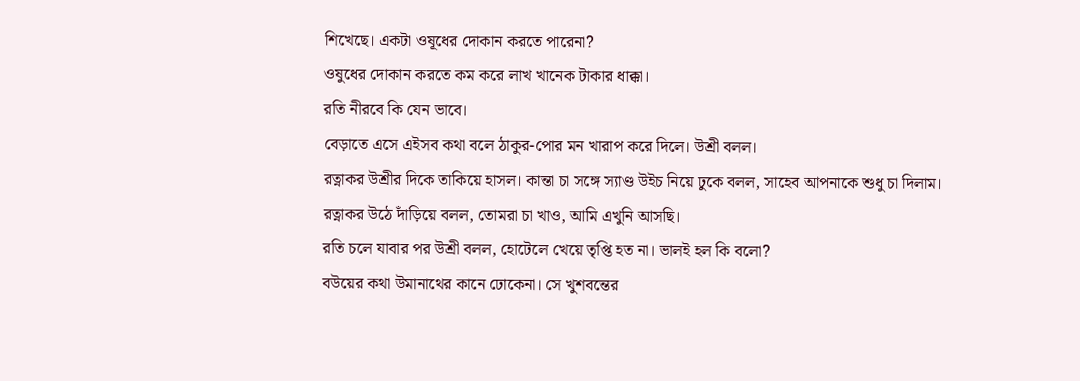শিখেছে। একটা ওষূধের দোকান করতে পারেনা?
ওষুধের দোকান করতে কম করে লাখ খানেক টাকার ধাক্কা।
রতি নীরবে কি যেন ভাবে।
বেড়াতে এসে এইসব কথা বলে ঠাকুর-পোর মন খারাপ করে দিলে। উশ্রী বলল।
রত্নাকর উশ্রীর দিকে তাকিয়ে হাসল। কান্তা চা সঙ্গে স্যাণ্ড উইচ নিয়ে ঢুকে বলল, সাহেব আপনাকে শুধু চা দিলাম।
রত্নাকর উঠে দাঁড়িয়ে বলল, তোমরা চা খাও, আমি এখুনি আসছি।
রতি চলে যাবার পর উশ্রী বলল, হোটেলে খেয়ে তৃপ্তি হত না। ভালই হল কি বলো?
বউয়ের কথা উমানাথের কানে ঢোকেনা। সে খুশবন্তের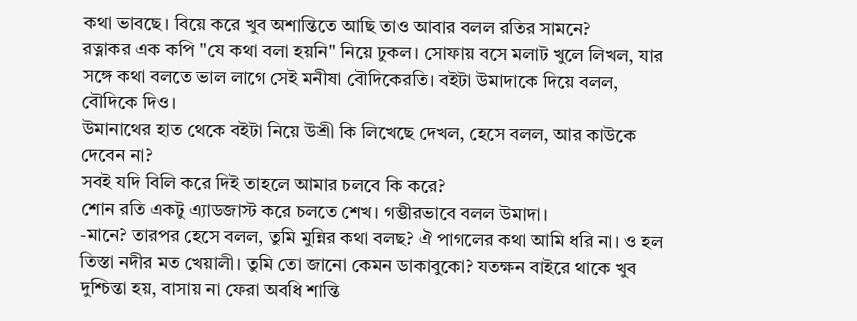কথা ভাবছে। বিয়ে করে খুব অশান্তিতে আছি তাও আবার বলল রতির সামনে?
রত্নাকর এক কপি "যে কথা বলা হয়নি" নিয়ে ঢুকল। সোফায় বসে মলাট খুলে লিখল, যার সঙ্গে কথা বলতে ভাল লাগে সেই মনীষা বৌদিকেরতি। বইটা উমাদাকে দিয়ে বলল, বৌদিকে দিও।
উমানাথের হাত থেকে বইটা নিয়ে উশ্রী কি লিখেছে দেখল, হেসে বলল, আর কাউকে দেবেন না?
সবই যদি বিলি করে দিই তাহলে আমার চলবে কি করে?
শোন রতি একটু এ্যাডজাস্ট করে চলতে শেখ। গম্ভীরভাবে বলল উমাদা।
-মানে? তারপর হেসে বলল, তুমি মুন্নির কথা বলছ? ঐ পাগলের কথা আমি ধরি না। ও হল তিস্তা নদীর মত খেয়ালী। তুমি তো জানো কেমন ডাকাবুকো? যতক্ষন বাইরে থাকে খুব দুশ্চিন্তা হয়, বাসায় না ফেরা অবধি শান্তি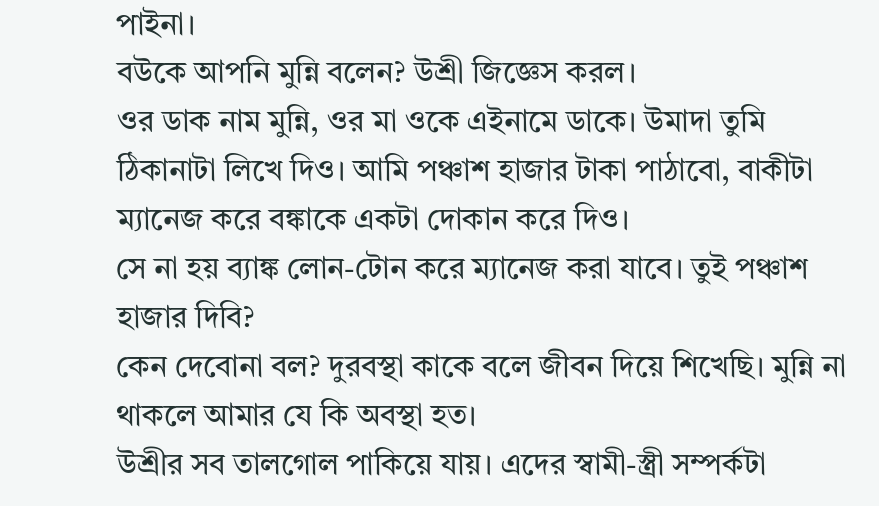পাইনা।
বউকে আপনি মুন্নি বলেন? উশ্রী জিজ্ঞেস করল।
ওর ডাক নাম মুন্নি, ওর মা ওকে এইনামে ডাকে। উমাদা তুমি ঠিকানাটা লিখে দিও। আমি পঞ্চাশ হাজার টাকা পাঠাবো, বাকীটা ম্যানেজ করে বঙ্কাকে একটা দোকান করে দিও।
সে না হয় ব্যাঙ্ক লোন-টোন করে ম্যানেজ করা যাবে। তুই পঞ্চাশ হাজার দিবি?
কেন দেবোনা বল? দুরবস্থা কাকে বলে জীবন দিয়ে শিখেছি। মুন্নি না থাকলে আমার যে কি অবস্থা হত।
উশ্রীর সব তালগোল পাকিয়ে যায়। এদের স্বামী-স্ত্রী সম্পর্কটা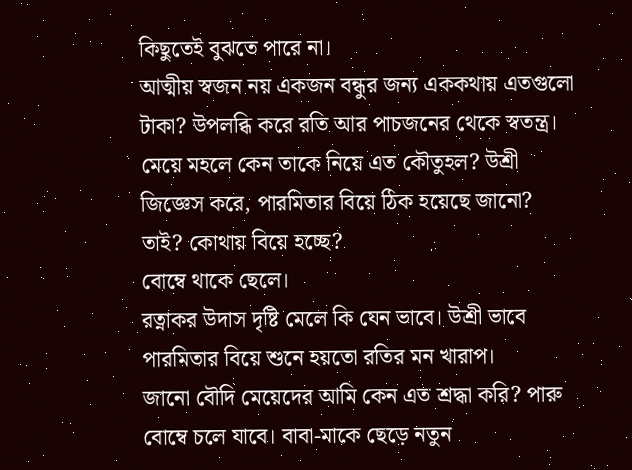কিছুতেই বুঝতে পারে না।
আত্মীয় স্বজন নয় একজন বন্ধুর জন্য এককথায় এতগুলো টাকা? উপলব্ধি করে রতি আর পাচজনের থেকে স্বতন্ত্র। মেয়ে মহলে কেন তাকে নিয়ে এত কৌতুহল? উশ্রী জিজ্ঞেস করে, পারমিতার বিয়ে ঠিক হয়েছে জানো?
তাই? কোথায় বিয়ে হচ্ছে?
বোম্বে থাকে ছেলে।
রত্নাকর উদাস দৃষ্টি মেলে কি যেন ভাবে। উশ্রী ভাবে পারমিতার বিয়ে শুনে হয়তো রতির মন খারাপ।
জানো বৌদি মেয়েদের আমি কেন এত শ্রদ্ধা করি? পারু বোম্বে চলে যাবে। বাবা-মাকে ছেড়ে নতুন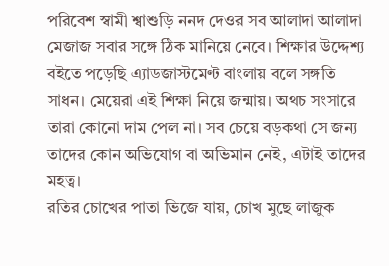পরিবেশ স্বামী শ্বাশুড়ি ননদ দেওর সব আলাদা আলাদা মেজাজ সবার সঙ্গে ঠিক মানিয়ে নেবে। শিক্ষার উদ্দেশ্য বইতে পড়েছি এ্যাডজাস্টমেণ্ট বাংলায় বলে সঙ্গতি সাধন। মেয়েরা এই শিক্ষা নিয়ে জন্মায়। অথচ সংসারে তারা কোনো দাম পেল না। সব চেয়ে বড়কথা সে জন্য তাদের কোন অভিযোগ বা অভিমান নেই, এটাই তাদের মহত্ব।
রতির চোখের পাতা ভিজে যায়, চোখ মুছে লাজুক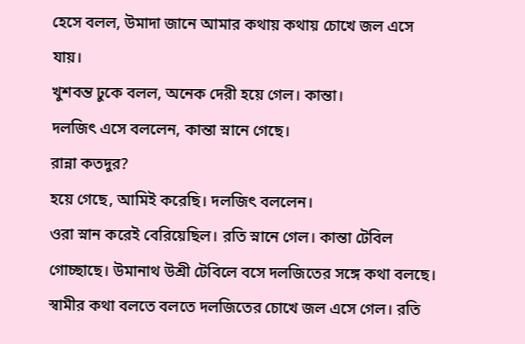হেসে বলল, উমাদা জানে আমার কথায় কথায় চোখে জল এসে যায়।
খুশবন্ত ঢুকে বলল, অনেক দেরী হয়ে গেল। কান্তা।
দলজিৎ এসে বললেন, কান্তা স্নানে গেছে।
রান্না কতদুর?
হয়ে গেছে, আমিই করেছি। দলজিৎ বললেন।
ওরা স্নান করেই বেরিয়েছিল। রতি স্নানে গেল। কান্তা টেবিল গোচ্ছাছে। উমানাথ উশ্রী টেবিলে বসে দলজিতের সঙ্গে কথা বলছে। স্বামীর কথা বলতে বলতে দলজিতের চোখে জল এসে গেল। রতি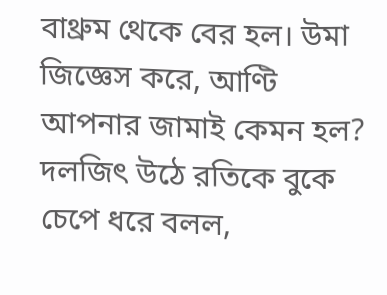বাথ্রুম থেকে বের হল। উমা জিজ্ঞেস করে, আণ্টি আপনার জামাই কেমন হল?
দলজিৎ উঠে রতিকে বুকে চেপে ধরে বলল,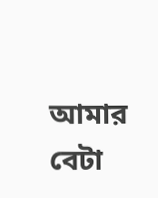আমার বেটা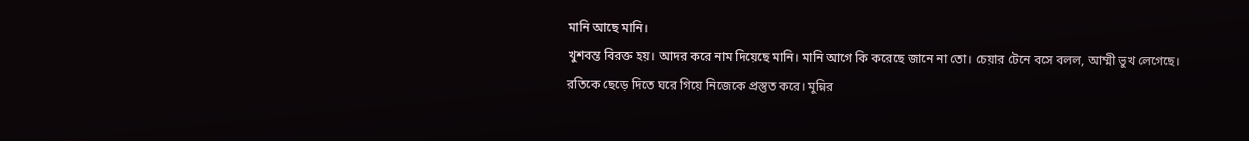মানি আছে মানি।
খুশবন্ত বিরক্ত হয়। আদর করে নাম দিয়েছে মানি। মানি আগে কি করেছে জানে না তো। চেয়ার টেনে বসে বলল, আম্মী ভুখ লেগেছে।
রতিকে ছেড়ে দিতে ঘরে গিয়ে নিজেকে প্রস্তুত করে। মুন্নির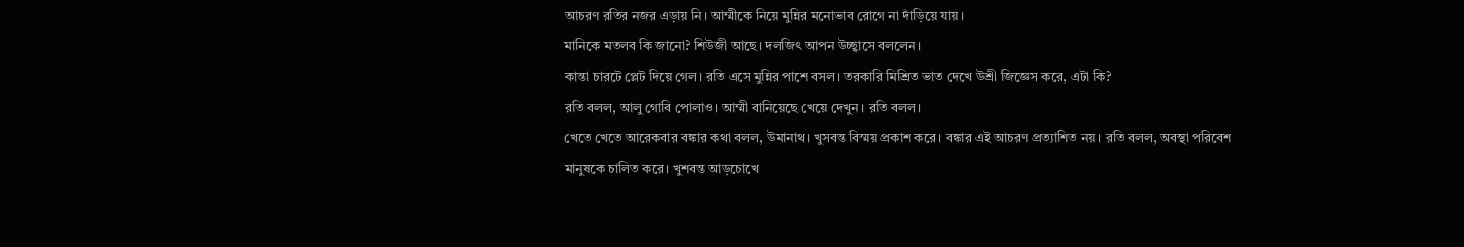আচরণ রতির নজর এড়ায় নি। আম্মীকে নিয়ে মুন্নির মনোভাব রোগে না দাঁড়িয়ে যায়।
মানিকে মতলব কি জানো? শিউজী আছে। দলজিৎ আপন উচ্ছ্বাসে বললেন।
কান্তা চারটে প্লেট দিয়ে গেল। রতি এসে মুন্নির পাশে বসল। তরকারি মিশ্রিত ভাত দেখে উশ্রী জিজ্ঞেস করে, এটা কি?
রতি বলল, আলু গোবি পোলাও। আম্মী বানিয়েছে খেয়ে দেখুন। রতি বলল।
খেতে খেতে আরেকবার বঙ্কার কথা বলল, উমানাথ। খুসবন্ত বিস্ময় প্রকাশ করে। বঙ্কার এই আচরণ প্রত্যাশিত নয়। রতি বলল, অবস্থা পরিবেশ মানুষকে চালিত করে। খুশবন্ত আড়চোখে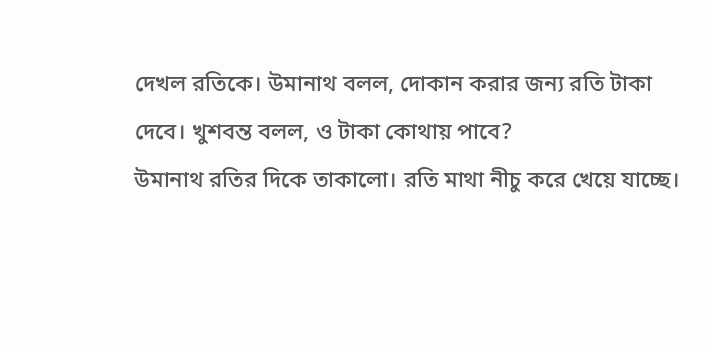দেখল রতিকে। উমানাথ বলল, দোকান করার জন্য রতি টাকা দেবে। খুশবন্ত বলল, ও টাকা কোথায় পাবে?
উমানাথ রতির দিকে তাকালো। রতি মাথা নীচু করে খেয়ে যাচ্ছে।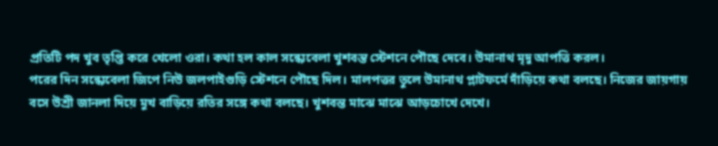প্রতিটি পদ খুব তৃপ্তি করে খেলো ওরা। কথা হল কাল সন্ধ্যেবেলা খুশবন্ত স্টেশনে পৌছে দেবে। উমানাথ মৃদু আপত্তি করল।
পরের দিন সন্ধ্যেবেলা জিপে নিউ জলপাইগুড়ি স্টেশনে পৌছে দিল। মালপত্তর তুলে উমানাথ প্লাটফর্মে দাঁড়িয়ে কথা বলছে। নিজের জায়গায় বসে উশ্রী জানলা দিয়ে মুখ বাড়িয়ে রতির সঙ্গে কথা বলছে। খুশবন্ত মাঝে মাঝে আড়চোখে দেখে।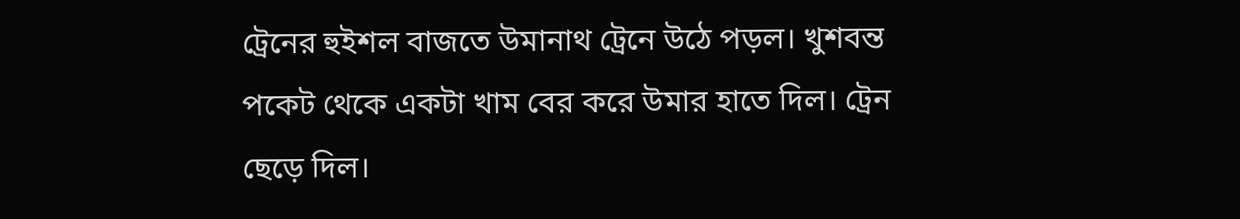ট্রেনের হুইশল বাজতে উমানাথ ট্রেনে উঠে পড়ল। খুশবন্ত পকেট থেকে একটা খাম বের করে উমার হাতে দিল। ট্রেন ছেড়ে দিল।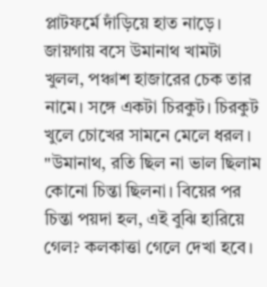প্লাটফর্মে দাঁড়িয়ে হাত নাড়ে।
জায়গায় বসে উমানাথ খামটা খুলল, পঞ্চাশ হাজারের চেক তার নামে। সঙ্গে একটা চিরকুট। চিরকুট খুলে চোখের সামনে মেলে ধরল। "উমানাথ, রতি ছিল না ভাল ছিলাম কোনো চিন্তা ছিলনা। বিয়ের পর চিন্তা পয়দা হল, এই বুঝি হারিয়ে গেল? কলকাত্তা গেলে দেখা হবে।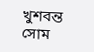খুশবন্ত সোম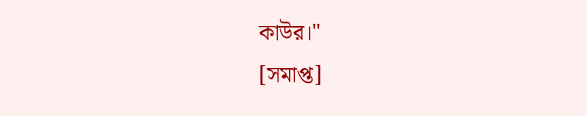কাউর।"
[সমাপ্ত]